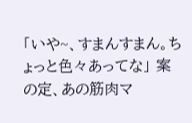「いや~、すまんすまん。ちょっと色々あってな」 案の定、あの筋肉マ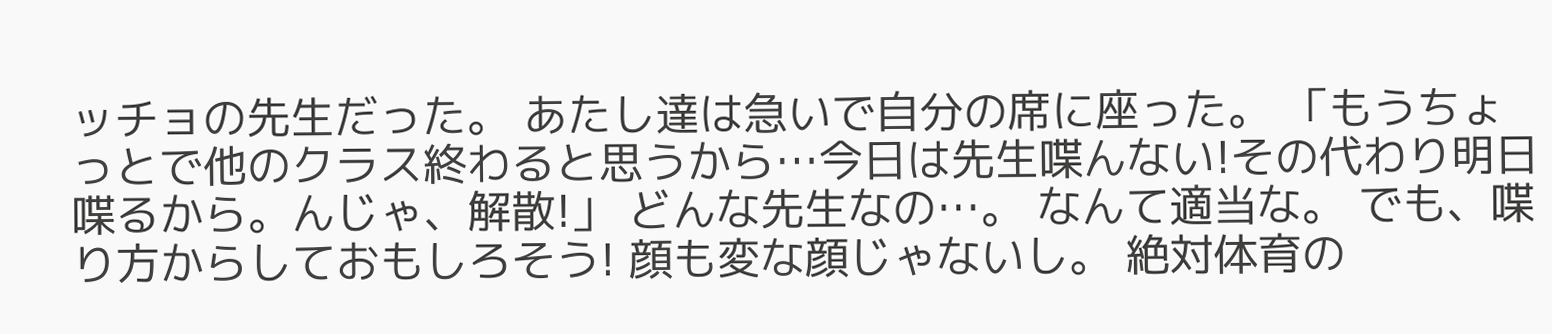ッチョの先生だった。 あたし達は急いで自分の席に座った。 「もうちょっとで他のクラス終わると思うから…今日は先生喋んない!その代わり明日喋るから。んじゃ、解散!」 どんな先生なの…。 なんて適当な。 でも、喋り方からしておもしろそう! 顔も変な顔じゃないし。 絶対体育の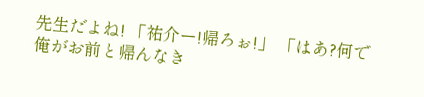先生だよね! 「祐介ー!帰ろぉ!」 「はあ?何で俺がお前と帰んなき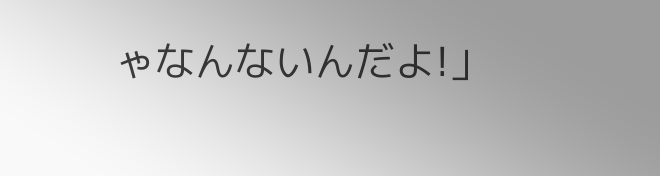ゃなんないんだよ!」